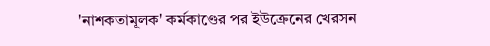'নাশকতামূলক' কর্মকাণ্ডের পর ইউক্রেনের খেরসন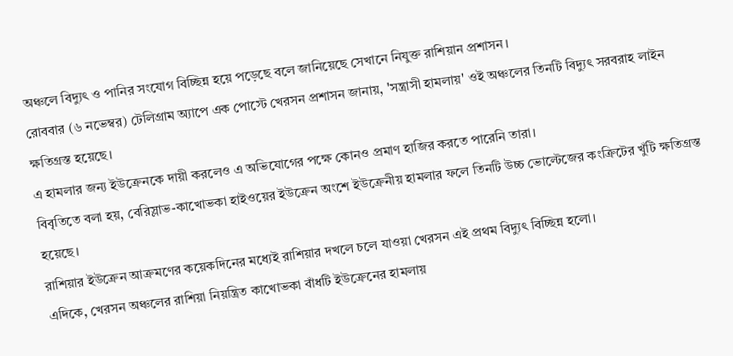অঞ্চলে বিদ্যুৎ ও পানির সংযোগ বিচ্ছিন্ন হয়ে পড়েছে বলে জানিয়েছে সেখানে নিযুক্ত রাশিয়ান প্রশাসন।
রোববার (৬ নভেম্বর) টেলিগ্রাম অ্যাপে এক পোস্টে খেরসন প্রশাসন জানায়, 'সন্ত্রাসী হামলায়' ওই অঞ্চলের তিনটি বিদ্যুৎ সরবরাহ লাইন ক্ষতিগ্রস্ত হয়েছে।
এ হামলার জন্য ইউক্রেনকে দায়ী করলেও এ অভিযোগের পক্ষে কোনও প্রমাণ হাজির করতে পারেনি তারা।
বিবৃতিতে বলা হয়, বেরিস্লাভ-কাখোভকা হাইওয়ের ইউক্রেন অংশে ইউক্রেনীয় হামলার ফলে তিনটি উচ্চ ভোল্টেজের কংক্রিটের খুঁটি ক্ষতিগ্রস্ত হয়েছে।
রাশিয়ার ইউক্রেন আক্রমণের কয়েকদিনের মধ্যেই রাশিয়ার দখলে চলে যাওয়া খেরসন এই প্রথম বিদ্যুৎ বিচ্ছিন্ন হলো।
এদিকে, খেরসন অঞ্চলের রাশিয়া নিয়ন্ত্রিত কাখোভকা বাঁধটি ইউক্রেনের হামলায়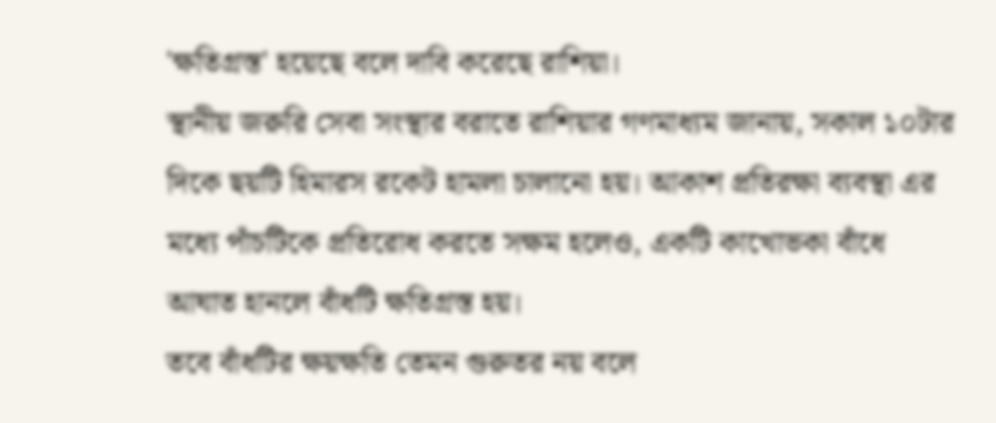'ক্ষতিগ্রস্ত' হয়েছে বলে দাবি করেছে রাশিয়া।
স্থানীয় জরুরি সেবা সংস্থার বরাতে রাশিয়ার গণমাধ্যম জানায়, সকাল ১০টার দিকে ছয়টি হিমারস রকেট হামলা চালানো হয়। আকাশ প্রতিরক্ষা ব্যবস্থা এর মধ্যে পাঁচটিকে প্রতিরোধ করতে সক্ষম হলেও, একটি কাখোভকা বাঁধে আঘাত হানলে বাঁধটি ক্ষতিগ্রস্ত হয়।
তবে বাঁধটির ক্ষয়ক্ষতি তেমন গুরুতর নয় বলে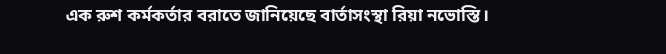এক রুশ কর্মকর্তার বরাতে জানিয়েছে বার্তাসংস্থা রিয়া নভোস্তি।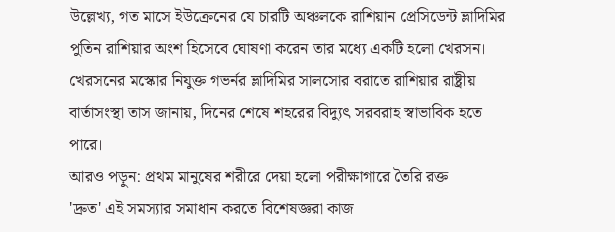উল্লেখ্য, গত মাসে ইউক্রেনের যে চারটি অঞ্চলকে রাশিয়ান প্রেসিডেন্ট ভ্লাদিমির পুতিন রাশিয়ার অংশ হিসেবে ঘোষণা করেন তার মধ্যে একটি হলো খেরসন।
খেরসনের মস্কোর নিযুক্ত গভর্নর ভ্লাদিমির সালসোর বরাতে রাশিয়ার রাষ্ট্রীয় বার্তাসংস্থা তাস জানায়, দিনের শেষে শহরের বিদ্যুৎ সরবরাহ স্বাভাবিক হতে পারে।
আরও পড়ুন: প্রথম মানুষের শরীরে দেয়া হলো পরীক্ষাগারে তৈরি রক্ত
'দ্রুত' এই সমস্যার সমাধান করতে বিশেষজ্ঞরা কাজ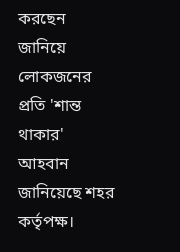করছেন জানিয়ে লোকজনের প্রতি 'শান্ত থাকার' আহবান জানিয়েছে শহর কর্তৃপক্ষ।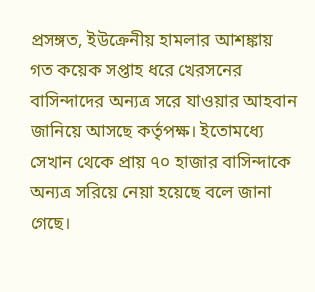প্রসঙ্গত, ইউক্রেনীয় হামলার আশঙ্কায় গত কয়েক সপ্তাহ ধরে খেরসনের বাসিন্দাদের অন্যত্র সরে যাওয়ার আহবান জানিয়ে আসছে কর্তৃপক্ষ। ইতোমধ্যে সেখান থেকে প্রায় ৭০ হাজার বাসিন্দাকে অন্যত্র সরিয়ে নেয়া হয়েছে বলে জানা গেছে।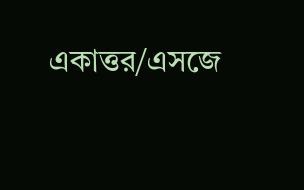একাত্তর/এসজে